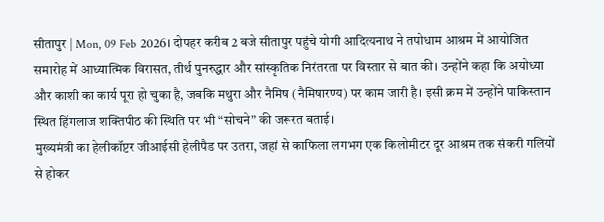सीतापुर | Mon, 09 Feb 2026। दोपहर करीब 2 बजे सीतापुर पहुंचे योगी आदित्यनाथ ने तपोधाम आश्रम में आयोजित समारोह में आध्यात्मिक विरासत, तीर्थ पुनरुद्धार और सांस्कृतिक निरंतरता पर विस्तार से बात की। उन्होंने कहा कि अयोध्या और काशी का कार्य पूरा हो चुका है, जबकि मथुरा और नैमिष (नैमिषारण्य) पर काम जारी है। इसी क्रम में उन्होंने पाकिस्तान स्थित हिंगलाज शक्तिपीठ की स्थिति पर भी “सोचने” की जरूरत बताई।
मुख्यमंत्री का हेलीकॉप्टर जीआईसी हेलीपैड पर उतरा, जहां से काफिला लगभग एक किलोमीटर दूर आश्रम तक संकरी गलियों से होकर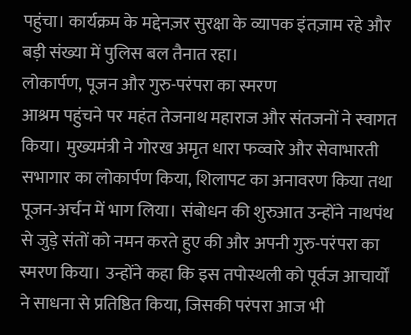पहुंचा। कार्यक्रम के मद्देनज़र सुरक्षा के व्यापक इंतज़ाम रहे और बड़ी संख्या में पुलिस बल तैनात रहा।
लोकार्पण, पूजन और गुरु-परंपरा का स्मरण
आश्रम पहुंचने पर महंत तेजनाथ महाराज और संतजनों ने स्वागत किया। मुख्यमंत्री ने गोरख अमृत धारा फव्वारे और सेवाभारती सभागार का लोकार्पण किया, शिलापट का अनावरण किया तथा पूजन-अर्चन में भाग लिया। संबोधन की शुरुआत उन्होंने नाथपंथ से जुड़े संतों को नमन करते हुए की और अपनी गुरु-परंपरा का स्मरण किया। उन्होंने कहा कि इस तपोस्थली को पूर्वज आचार्यों ने साधना से प्रतिष्ठित किया, जिसकी परंपरा आज भी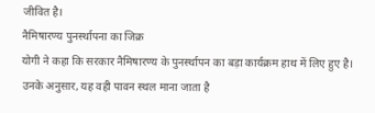जीवित है।
नैमिषारण्य पुनर्स्थापना का जिक्र
योगी ने कहा कि सरकार नैमिषारण्य के पुनर्स्थापन का बड़ा कार्यक्रम हाथ में लिए हुए है। उनके अनुसार, यह वही पावन स्थल माना जाता है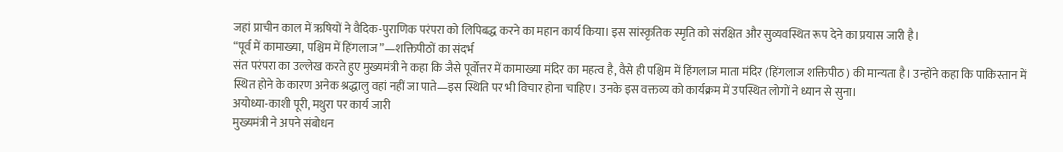जहां प्राचीन काल में ऋषियों ने वैदिक-पुराणिक परंपरा को लिपिबद्ध करने का महान कार्य किया। इस सांस्कृतिक स्मृति को संरक्षित और सुव्यवस्थित रूप देने का प्रयास जारी है।
“पूर्व में कामाख्या, पश्चिम में हिंगलाज”—शक्तिपीठों का संदर्भ
संत परंपरा का उल्लेख करते हुए मुख्यमंत्री ने कहा कि जैसे पूर्वोत्तर में कामाख्या मंदिर का महत्व है, वैसे ही पश्चिम में हिंगलाज माता मंदिर (हिंगलाज शक्तिपीठ) की मान्यता है। उन्होंने कहा कि पाकिस्तान में स्थित होने के कारण अनेक श्रद्धालु वहां नहीं जा पाते—इस स्थिति पर भी विचार होना चाहिए। उनके इस वक्तव्य को कार्यक्रम में उपस्थित लोगों ने ध्यान से सुना।
अयोध्या-काशी पूरी, मथुरा पर कार्य जारी
मुख्यमंत्री ने अपने संबोधन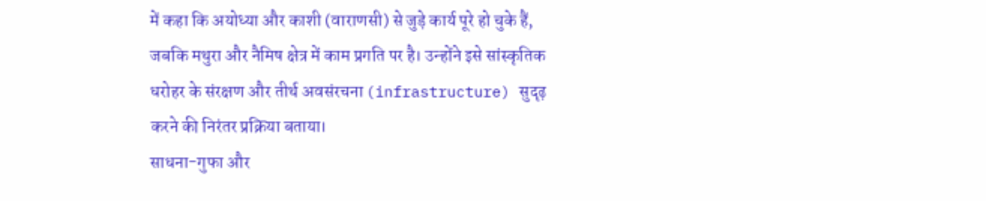में कहा कि अयोध्या और काशी (वाराणसी) से जुड़े कार्य पूरे हो चुके हैं, जबकि मथुरा और नैमिष क्षेत्र में काम प्रगति पर है। उन्होंने इसे सांस्कृतिक धरोहर के संरक्षण और तीर्थ अवसंरचना (infrastructure) सुदृढ़ करने की निरंतर प्रक्रिया बताया।
साधना-गुफा और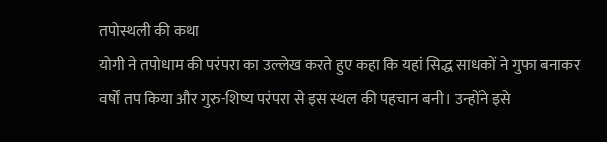तपोस्थली की कथा
योगी ने तपोधाम की परंपरा का उल्लेख करते हुए कहा कि यहां सिद्ध साधकों ने गुफा बनाकर वर्षों तप किया और गुरु-शिष्य परंपरा से इस स्थल की पहचान बनी। उन्होंने इसे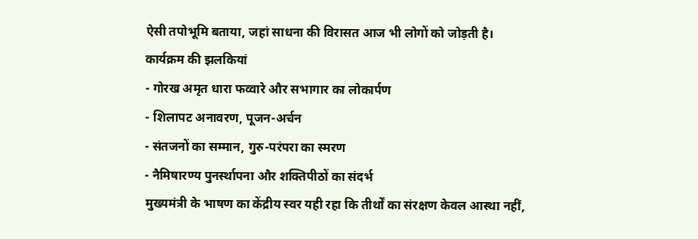ऐसी तपोभूमि बताया, जहां साधना की विरासत आज भी लोगों को जोड़ती है।
कार्यक्रम की झलकियां
- गोरख अमृत धारा फव्वारे और सभागार का लोकार्पण
- शिलापट अनावरण, पूजन-अर्चन
- संतजनों का सम्मान, गुरु-परंपरा का स्मरण
- नैमिषारण्य पुनर्स्थापना और शक्तिपीठों का संदर्भ
मुख्यमंत्री के भाषण का केंद्रीय स्वर यही रहा कि तीर्थों का संरक्षण केवल आस्था नहीं,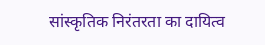सांस्कृतिक निरंतरता का दायित्व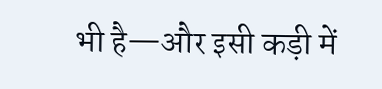भी है—और इसी कड़ी में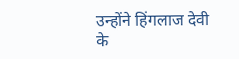उन्होंने हिंगलाज देवी के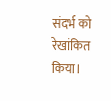संदर्भ को रेखांकित किया।